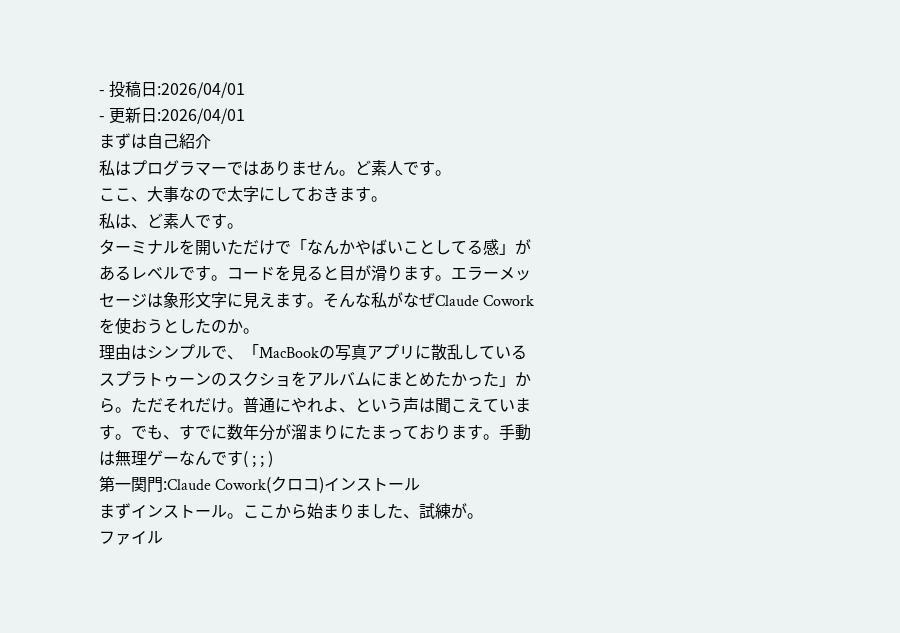- 投稿日:2026/04/01
- 更新日:2026/04/01
まずは自己紹介
私はプログラマーではありません。ど素人です。
ここ、大事なので太字にしておきます。
私は、ど素人です。
ターミナルを開いただけで「なんかやばいことしてる感」があるレベルです。コードを見ると目が滑ります。エラーメッセージは象形文字に見えます。そんな私がなぜClaude Coworkを使おうとしたのか。
理由はシンプルで、「MacBookの写真アプリに散乱しているスプラトゥーンのスクショをアルバムにまとめたかった」から。ただそれだけ。普通にやれよ、という声は聞こえています。でも、すでに数年分が溜まりにたまっております。手動は無理ゲーなんです( ; ; )
第一関門:Claude Cowork(クロコ)インストール
まずインストール。ここから始まりました、試練が。
ファイル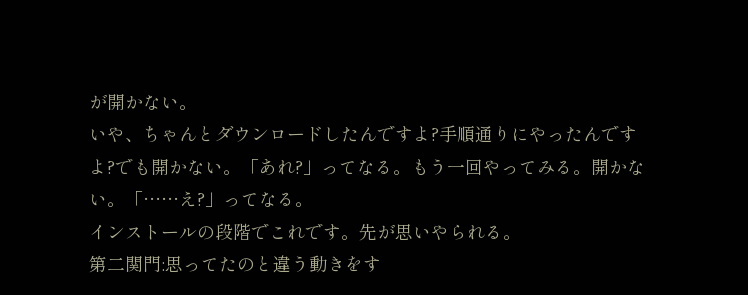が開かない。
いや、ちゃんとダウンロードしたんですよ?手順通りにやったんですよ?でも開かない。「あれ?」ってなる。もう一回やってみる。開かない。「……え?」ってなる。
インストールの段階でこれです。先が思いやられる。
第二関門:思ってたのと違う動きをす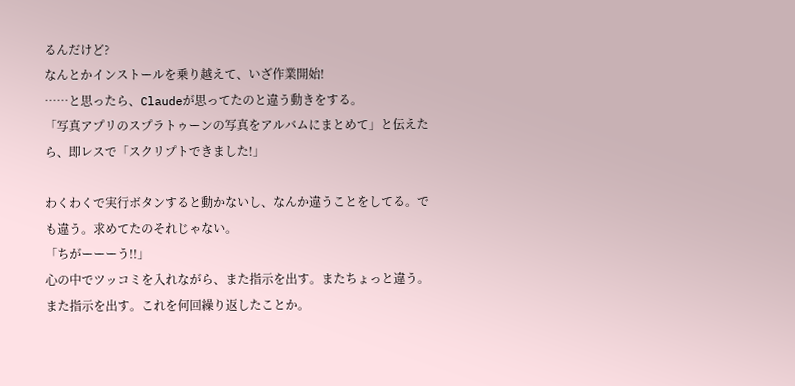るんだけど?
なんとかインストールを乗り越えて、いざ作業開始!
……と思ったら、Claudeが思ってたのと違う動きをする。
「写真アプリのスプラトゥーンの写真をアルバムにまとめて」と伝えたら、即レスで「スクリプトできました!」

わくわくで実行ボタンすると動かないし、なんか違うことをしてる。でも違う。求めてたのそれじゃない。
「ちがーーーう!!」
心の中でツッコミを入れながら、また指示を出す。またちょっと違う。また指示を出す。これを何回繰り返したことか。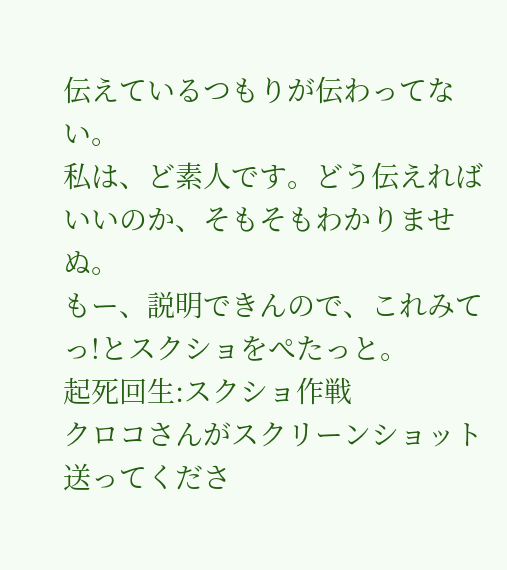伝えているつもりが伝わってない。
私は、ど素人です。どう伝えればいいのか、そもそもわかりませぬ。
もー、説明できんので、これみてっ!とスクショをぺたっと。
起死回生:スクショ作戦
クロコさんがスクリーンショット送ってくださ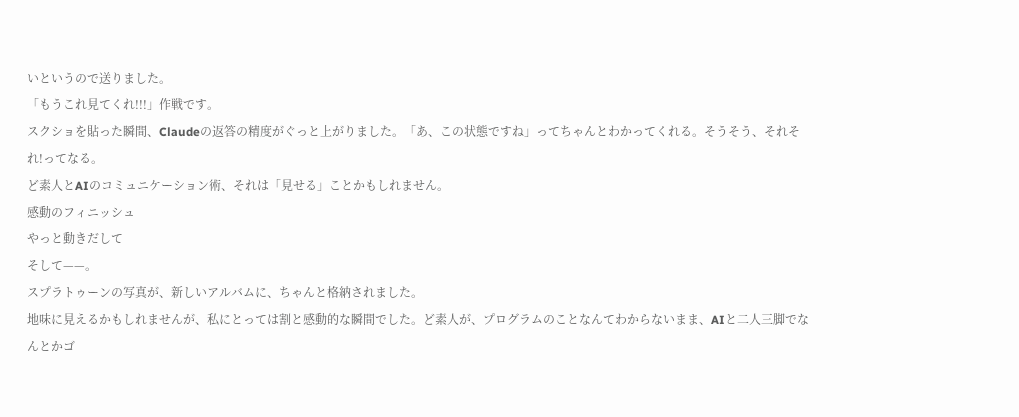いというので送りました。
「もうこれ見てくれ!!!」作戦です。
スクショを貼った瞬間、Claudeの返答の精度がぐっと上がりました。「あ、この状態ですね」ってちゃんとわかってくれる。そうそう、それそれ!ってなる。
ど素人とAIのコミュニケーション術、それは「見せる」ことかもしれません。
感動のフィニッシュ
やっと動きだして
そして——。
スプラトゥーンの写真が、新しいアルバムに、ちゃんと格納されました。
地味に見えるかもしれませんが、私にとっては割と感動的な瞬間でした。ど素人が、プログラムのことなんてわからないまま、AIと二人三脚でなんとかゴ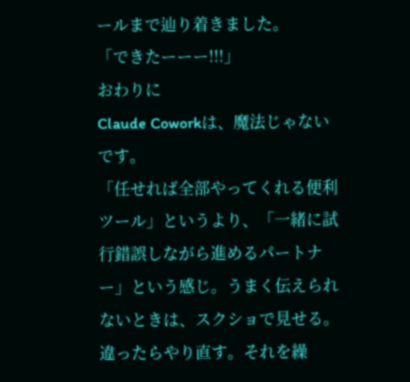ールまで辿り着きました。
「できたーーー!!!」
おわりに
Claude Coworkは、魔法じゃないです。
「任せれば全部やってくれる便利ツール」というより、「一緒に試行錯誤しながら進めるパートナー」という感じ。うまく伝えられないときは、スクショで見せる。違ったらやり直す。それを繰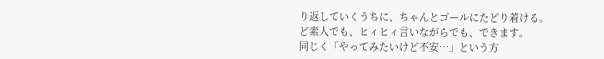り返していくうちに、ちゃんとゴールにたどり着ける。
ど素人でも、ヒィヒィ言いながらでも、できます。
同じく「やってみたいけど不安…」という方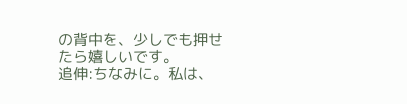の背中を、少しでも押せたら嬉しいです。
追伸:ちなみに。私は、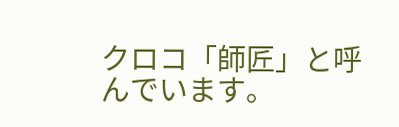クロコ「師匠」と呼んでいます。